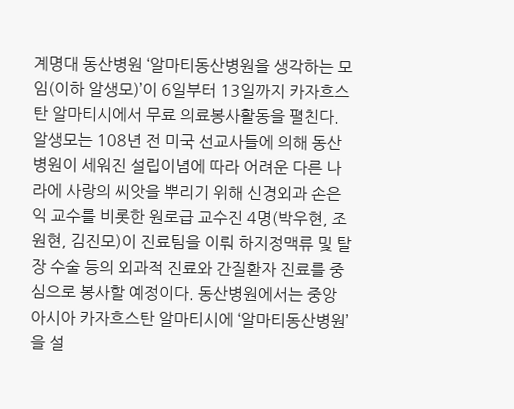계명대 동산병원 ‘알마티동산병원을 생각하는 모임(이하 알생모)’이 6일부터 13일까지 카자흐스탄 알마티시에서 무료 의료봉사활동을 펼친다. 알생모는 108년 전 미국 선교사들에 의해 동산병원이 세워진 설립이념에 따라 어려운 다른 나라에 사랑의 씨앗을 뿌리기 위해 신경외과 손은익 교수를 비롯한 원로급 교수진 4명(박우현, 조원현, 김진모)이 진료팀을 이뤄 하지정맥류 및 탈장 수술 등의 외과적 진료와 간질환자 진료를 중심으로 봉사할 예정이다. 동산병원에서는 중앙아시아 카자흐스탄 알마티시에 ‘알마티동산병원’을 설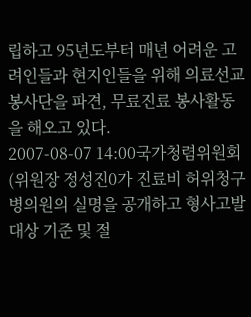립하고 95년도부터 매년 어려운 고려인들과 현지인들을 위해 의료선교봉사단을 파견, 무료진료 봉사활동을 해오고 있다.
2007-08-07 14:00국가청렴위원회(위원장 정성진0가 진료비 허위청구 병의원의 실명을 공개하고 형사고발 대상 기준 및 절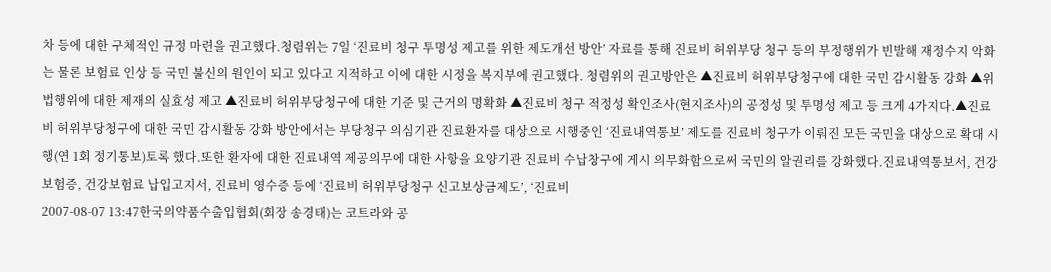차 등에 대한 구체적인 규정 마련을 권고했다.청렴위는 7일 ‘진료비 청구 투명성 제고를 위한 제도개선 방안’ 자료를 통해 진료비 허위부당 청구 등의 부정행위가 빈발해 재정수지 악화는 물론 보험료 인상 등 국민 불신의 원인이 되고 있다고 지적하고 이에 대한 시정을 복지부에 권고했다. 청렴위의 권고방안은 ▲진료비 허위부당청구에 대한 국민 감시활동 강화 ▲위법행위에 대한 제재의 실효성 제고 ▲진료비 허위부당청구에 대한 기준 및 근거의 명확화 ▲진료비 청구 적정성 확인조사(현지조사)의 공정성 및 투명성 제고 등 크게 4가지다.▲진료비 허위부당청구에 대한 국민 감시활동 강화 방안에서는 부당청구 의심기관 진료환자를 대상으로 시행중인 ‘진료내역통보’ 제도를 진료비 청구가 이뤄진 모든 국민을 대상으로 확대 시행(연 1회 정기통보)토록 했다.또한 환자에 대한 진료내역 제공의무에 대한 사항을 요양기관 진료비 수납창구에 게시 의무화함으로써 국민의 알권리를 강화했다.진료내역통보서, 건강보험증, 건강보험료 납입고지서, 진료비 영수증 등에 ‘진료비 허위부당청구 신고보상금제도’, ‘진료비
2007-08-07 13:47한국의약품수출입협회(회장 송경태)는 코트라와 공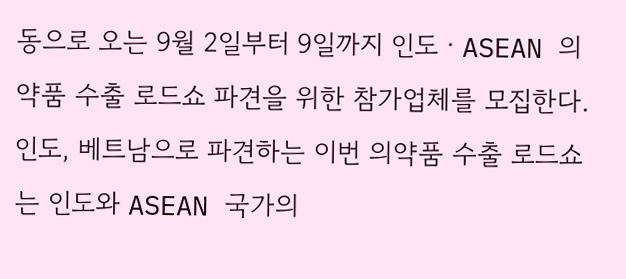동으로 오는 9월 2일부터 9일까지 인도ㆍASEAN 의약품 수출 로드쇼 파견을 위한 참가업체를 모집한다. 인도, 베트남으로 파견하는 이번 의약품 수출 로드쇼는 인도와 ASEAN 국가의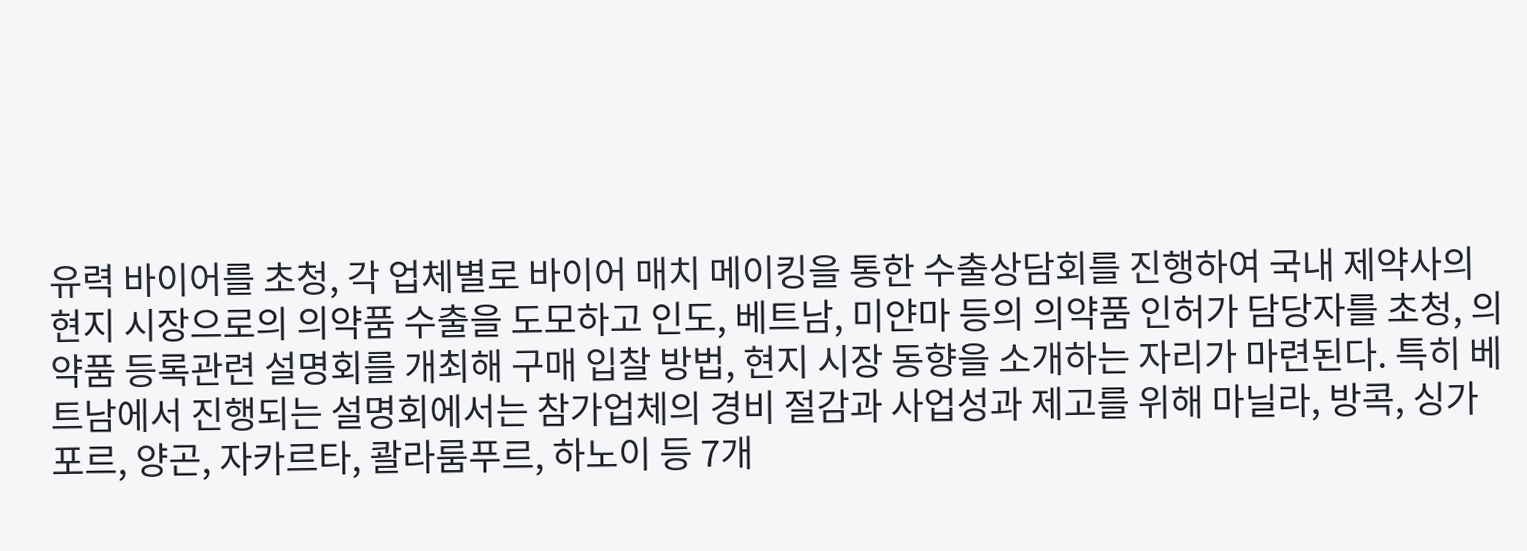유력 바이어를 초청, 각 업체별로 바이어 매치 메이킹을 통한 수출상담회를 진행하여 국내 제약사의 현지 시장으로의 의약품 수출을 도모하고 인도, 베트남, 미얀마 등의 의약품 인허가 담당자를 초청, 의약품 등록관련 설명회를 개최해 구매 입찰 방법, 현지 시장 동향을 소개하는 자리가 마련된다. 특히 베트남에서 진행되는 설명회에서는 참가업체의 경비 절감과 사업성과 제고를 위해 마닐라, 방콕, 싱가포르, 양곤, 자카르타, 콸라룸푸르, 하노이 등 7개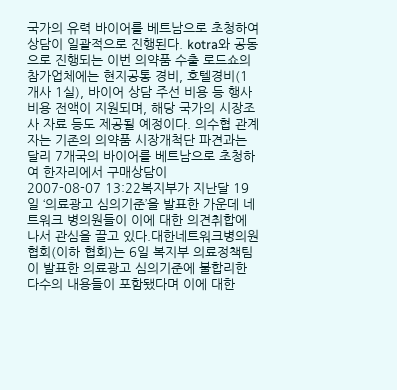국가의 유력 바이어를 베트남으로 초청하여 상담이 일괄적으로 진행된다. kotra와 공동으로 진행되는 이번 의약품 수출 로드쇼의 참가업체에는 현지공통 경비, 호텔경비(1개사 1실), 바이어 상담 주선 비용 등 행사비용 전액이 지원되며, 해당 국가의 시장조사 자료 등도 제공될 예정이다. 의수협 관계자는 기존의 의약품 시장개척단 파견과는 달리 7개국의 바이어를 베트남으로 초청하여 한자리에서 구매상담이
2007-08-07 13:22복지부가 지난달 19일 ‘의료광고 심의기준’을 발표한 가운데 네트워크 병의원들이 이에 대한 의견취합에 나서 관심을 끌고 있다.대한네트워크병의원협회(이하 협회)는 6일 복지부 의료정책팀이 발표한 의료광고 심의기준에 불합리한 다수의 내용들이 포함됐다며 이에 대한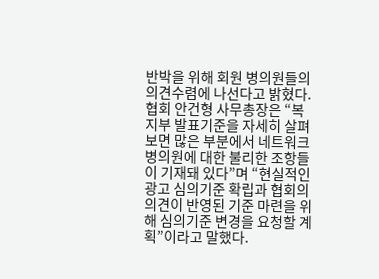반박을 위해 회원 병의원들의 의견수렴에 나선다고 밝혔다.협회 안건형 사무총장은 “복지부 발표기준을 자세히 살펴보면 많은 부분에서 네트워크병의원에 대한 불리한 조항들이 기재돼 있다”며 “현실적인 광고 심의기준 확립과 협회의 의견이 반영된 기준 마련을 위해 심의기준 변경을 요청할 계획”이라고 말했다.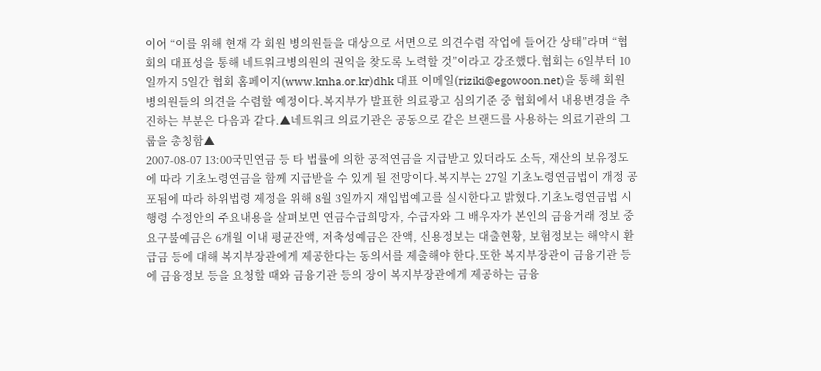이어 “이를 위해 현재 각 회원 병의원들을 대상으로 서면으로 의견수렴 작업에 들어간 상태”라며 “협회의 대표성을 통해 네트워크병의원의 권익을 찾도록 노력할 것”이라고 강조했다.협회는 6일부터 10일까지 5일간 협회 홈페이지(www.knha.or.kr)dhk 대표 이메일(riziki@egowoon.net)을 통해 회원 병의원들의 의견을 수렴할 예정이다.복지부가 발표한 의료광고 심의기준 중 협회에서 내용변경을 추진하는 부분은 다음과 같다.▲네트워크 의료기관은 공동으로 같은 브랜드를 사용하는 의료기관의 그룹을 총칭함▲
2007-08-07 13:00국민연금 등 타 법률에 의한 공적연금을 지급받고 있더라도 소득, 재산의 보유정도에 따라 기초노령연금을 함께 지급받을 수 있게 될 전망이다.복지부는 27일 기초노령연금법이 개정 공포됨에 따라 하위법령 제정을 위해 8월 3일까지 재입법예고를 실시한다고 밝혔다.기초노령연금법 시행령 수정안의 주요내용을 살펴보면 연금수급희망자, 수급자와 그 배우자가 본인의 금융거래 정보 중 요구불예금은 6개월 이내 평균잔액, 저축성예금은 잔액, 신용정보는 대출현황, 보험정보는 해약시 환급금 등에 대해 복지부장관에게 제공한다는 동의서를 제출해야 한다.또한 복지부장관이 금융기관 등에 금융정보 등을 요청할 때와 금융기관 등의 장이 복지부장관에게 제공하는 금융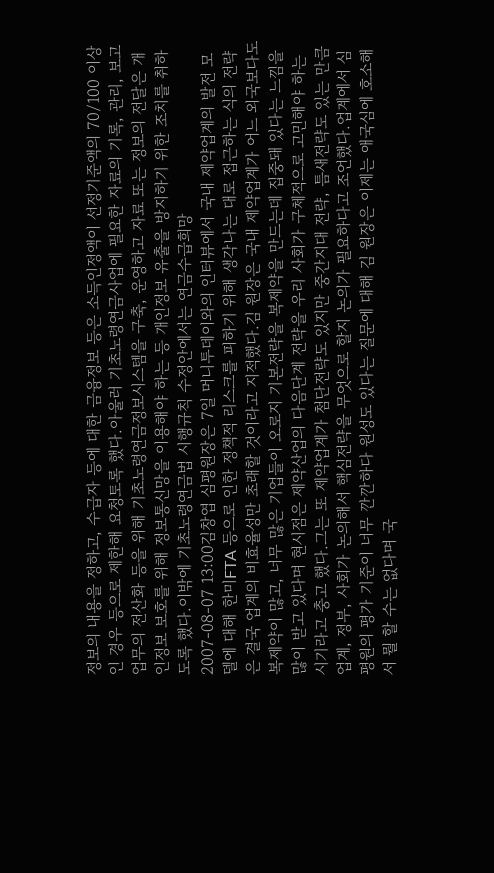정보의 내용을 정하고, 수급자 등에 대한 금융정보 등은 소득인정액이 선정기준액의 70/100 이상인 경우 등으로 제한해 요청토록 했다.아울러 기초노령연금사업에 필요한 자료의 기록, 관리, 보고업무의 전산화 등을 위해 기초노령연금정보시스템을 구축, 운영하고 자료 또는 정보의 전달은 개인정보 보호를 위해 정보통신망을 이용해야 하는 등 개인정보 유출을 방지하기 위한 조치를 취하도록 했다.이밖에 기초노령연금법 시행규칙 수정안에서는 연금수급희망
2007-08-07 13:00김창엽 심평원장은 7일 머니투데이와의 인터뷰에서 국내 제약업계의 발전 모델에 대해 한미FTA 등으로 인한 정책적 리스크를 피하기 위해 생각나는 대로 접근하는 식의 전략은 결국 업계의 비효율성만 초래할 것이라고 지적했다.김 원장은 국내 제약업계가 어느 외국보다도 복제약이 많고, 너무 많은 기업들이 오로지 기본전략을 복제약을 만드는데 집중돼 있다는 느낌을 많이 받고 있다며 현시점은 제약산업의 다음단계 전략을 우리 사회가 구체적으로 고민해야 하는 시기라고 충고 했다.그는 또 제약업계가 첨단전략도 있지만 중간지대 전략, 틈새전략도 있는 만큼 업계, 정부, 사회가 논의해서 핵심전략을 무엇으로 할지 논의가 필요하다고 조언했다.업계에서 심평원의 평가 기준이 너무 깐깐하다 원성도 있다는 질문에 대해 김 원장은 이제는 애국심에 호소해서 뭘 할 수는 없다며 국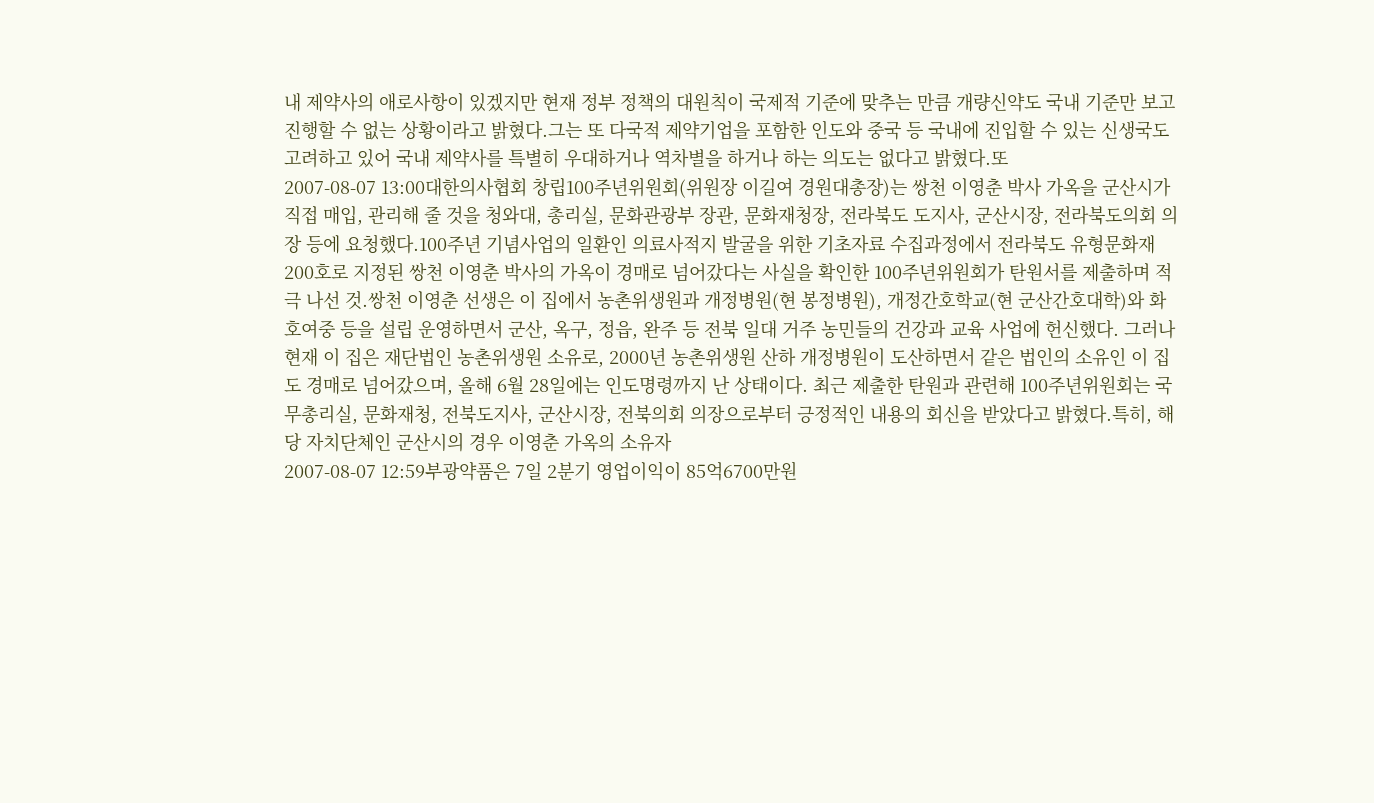내 제약사의 애로사항이 있겠지만 현재 정부 정책의 대원칙이 국제적 기준에 맞추는 만큼 개량신약도 국내 기준만 보고 진행할 수 없는 상황이라고 밝혔다.그는 또 다국적 제약기업을 포함한 인도와 중국 등 국내에 진입할 수 있는 신생국도 고려하고 있어 국내 제약사를 특별히 우대하거나 역차별을 하거나 하는 의도는 없다고 밝혔다.또
2007-08-07 13:00대한의사협회 창립100주년위원회(위원장 이길여 경원대총장)는 쌍천 이영춘 박사 가옥을 군산시가 직접 매입, 관리해 줄 것을 청와대, 총리실, 문화관광부 장관, 문화재청장, 전라북도 도지사, 군산시장, 전라북도의회 의장 등에 요청했다.100주년 기념사업의 일환인 의료사적지 발굴을 위한 기초자료 수집과정에서 전라북도 유형문화재 200호로 지정된 쌍천 이영춘 박사의 가옥이 경매로 넘어갔다는 사실을 확인한 100주년위원회가 탄원서를 제출하며 적극 나선 것.쌍천 이영춘 선생은 이 집에서 농촌위생원과 개정병원(현 봉정병원), 개정간호학교(현 군산간호대학)와 화호여중 등을 설립 운영하면서 군산, 옥구, 정읍, 완주 등 전북 일대 거주 농민들의 건강과 교육 사업에 헌신했다. 그러나 현재 이 집은 재단법인 농촌위생원 소유로, 2000년 농촌위생원 산하 개정병원이 도산하면서 같은 법인의 소유인 이 집도 경매로 넘어갔으며, 올해 6월 28일에는 인도명령까지 난 상태이다. 최근 제출한 탄원과 관련해 100주년위원회는 국무총리실, 문화재청, 전북도지사, 군산시장, 전북의회 의장으로부터 긍정적인 내용의 회신을 받았다고 밝혔다.특히, 해당 자치단체인 군산시의 경우 이영춘 가옥의 소유자
2007-08-07 12:59부광약품은 7일 2분기 영업이익이 85억6700만원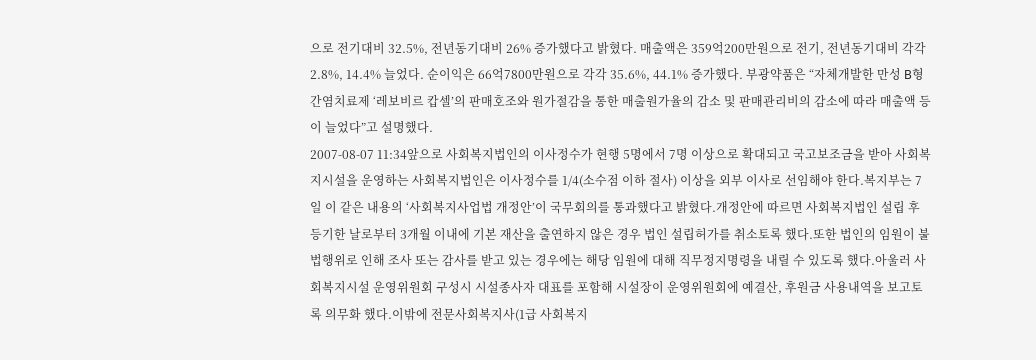으로 전기대비 32.5%, 전년동기대비 26% 증가했다고 밝혔다. 매출액은 359억200만원으로 전기, 전년동기대비 각각 2.8%, 14.4% 늘었다. 순이익은 66억7800만원으로 각각 35.6%, 44.1% 증가했다. 부광약품은 “자체개발한 만성 B형 간염치료제 ‘레보비르 캅셀’의 판매호조와 원가절감을 통한 매출원가율의 감소 및 판매관리비의 감소에 따라 매출액 등이 늘었다”고 설명했다.
2007-08-07 11:34앞으로 사회복지법인의 이사정수가 현행 5명에서 7명 이상으로 확대되고 국고보조금을 받아 사회복지시설을 운영하는 사회복지법인은 이사정수를 1/4(소수점 이하 절사) 이상을 외부 이사로 선임해야 한다.복지부는 7일 이 같은 내용의 ‘사회복지사업법 개정안’이 국무회의를 통과했다고 밝혔다.개정안에 따르면 사회복지법인 설립 후 등기한 날로부터 3개월 이내에 기본 재산을 출연하지 않은 경우 법인 설립허가를 취소토록 했다.또한 법인의 임원이 불법행위로 인해 조사 또는 감사를 받고 있는 경우에는 해당 임원에 대해 직무정지명령을 내릴 수 있도록 했다.아울러 사회복지시설 운영위원회 구성시 시설종사자 대표를 포함해 시설장이 운영위원회에 예결산, 후원금 사용내역을 보고토록 의무화 했다.이밖에 전문사회복지사(1급 사회복지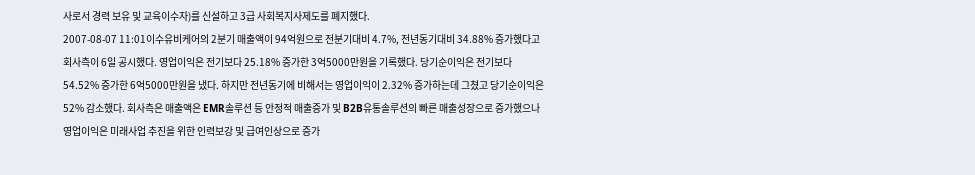사로서 경력 보유 및 교육이수자)를 신설하고 3급 사회복지사제도를 폐지했다.
2007-08-07 11:01이수유비케어의 2분기 매출액이 94억원으로 전분기대비 4.7%, 전년동기대비 34.88% 증가했다고 회사측이 6일 공시했다. 영업이익은 전기보다 25.18% 증가한 3억5000만원을 기록했다. 당기순이익은 전기보다 54.52% 증가한 6억5000만원을 냈다. 하지만 전년동기에 비해서는 영업이익이 2.32% 증가하는데 그쳤고 당기순이익은 52% 감소했다. 회사측은 매출액은 EMR솔루션 등 안정적 매출증가 및 B2B유통솔루션의 빠른 매출성장으로 증가했으나 영업이익은 미래사업 추진을 위한 인력보강 및 급여인상으로 증가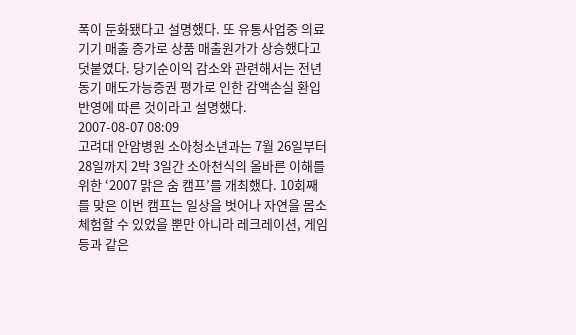폭이 둔화됐다고 설명했다. 또 유통사업중 의료기기 매출 증가로 상품 매출원가가 상승했다고 덧붙였다. 당기순이익 감소와 관련해서는 전년동기 매도가능증권 평가로 인한 감액손실 환입 반영에 따른 것이라고 설명했다.
2007-08-07 08:09
고려대 안암병원 소아청소년과는 7월 26일부터 28일까지 2박 3일간 소아천식의 올바른 이해를 위한 ‘2007 맑은 숨 캠프’를 개최했다. 10회째를 맞은 이번 캠프는 일상을 벗어나 자연을 몸소 체험할 수 있었을 뿐만 아니라 레크레이션, 게임등과 같은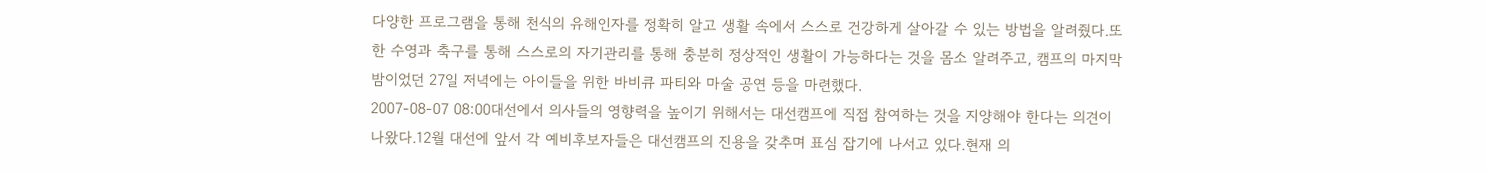다양한 프로그램을 통해 천식의 유해인자를 정확히 알고 생활 속에서 스스로 건강하게 살아갈 수 있는 방법을 알려줬다.또한 수영과 축구를 통해 스스로의 자기관리를 통해 충분히 정상적인 생활이 가능하다는 것을 몸소 알려주고, 캠프의 마지막 밤이었던 27일 저녁에는 아이들을 위한 바비큐 파티와 마술 공연 등을 마련했다.
2007-08-07 08:00대선에서 의사들의 영향력을 높이기 위해서는 대선캠프에 직접 참여하는 것을 지양해야 한다는 의견이 나왔다.12월 대선에 앞서 각 예비후보자들은 대선캠프의 진용을 갖추며 표심 잡기에 나서고 있다.현재 의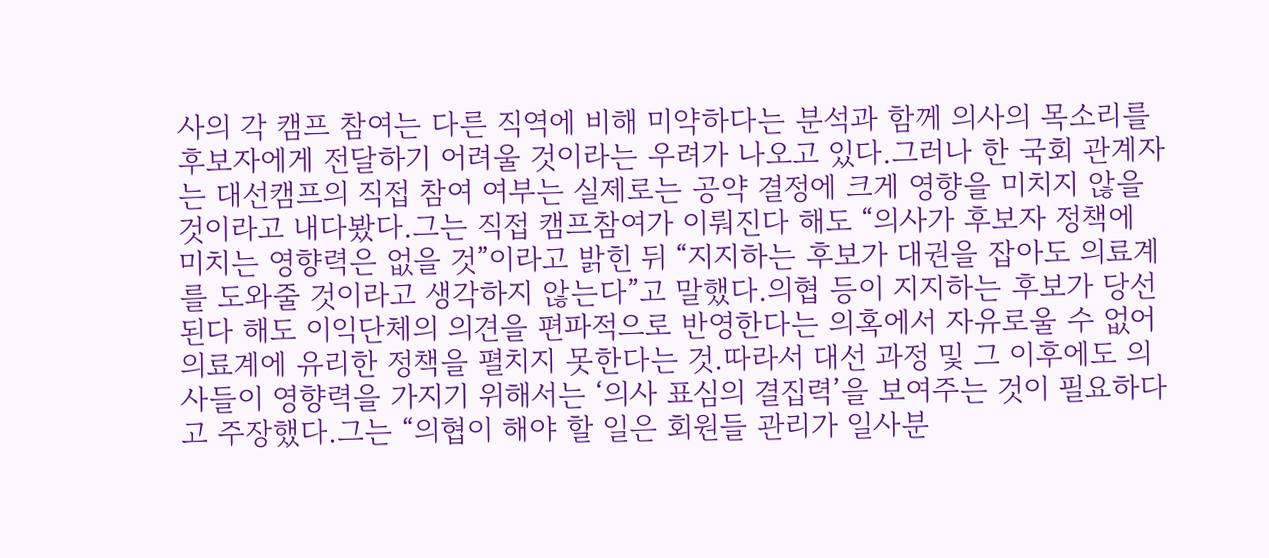사의 각 캠프 참여는 다른 직역에 비해 미약하다는 분석과 함께 의사의 목소리를 후보자에게 전달하기 어려울 것이라는 우려가 나오고 있다.그러나 한 국회 관계자는 대선캠프의 직접 참여 여부는 실제로는 공약 결정에 크게 영향을 미치지 않을 것이라고 내다봤다.그는 직접 캠프참여가 이뤄진다 해도 “의사가 후보자 정책에 미치는 영향력은 없을 것”이라고 밝힌 뒤 “지지하는 후보가 대권을 잡아도 의료계를 도와줄 것이라고 생각하지 않는다”고 말했다.의협 등이 지지하는 후보가 당선된다 해도 이익단체의 의견을 편파적으로 반영한다는 의혹에서 자유로울 수 없어 의료계에 유리한 정책을 펼치지 못한다는 것.따라서 대선 과정 및 그 이후에도 의사들이 영향력을 가지기 위해서는 ‘의사 표심의 결집력’을 보여주는 것이 필요하다고 주장했다.그는 “의협이 해야 할 일은 회원들 관리가 일사분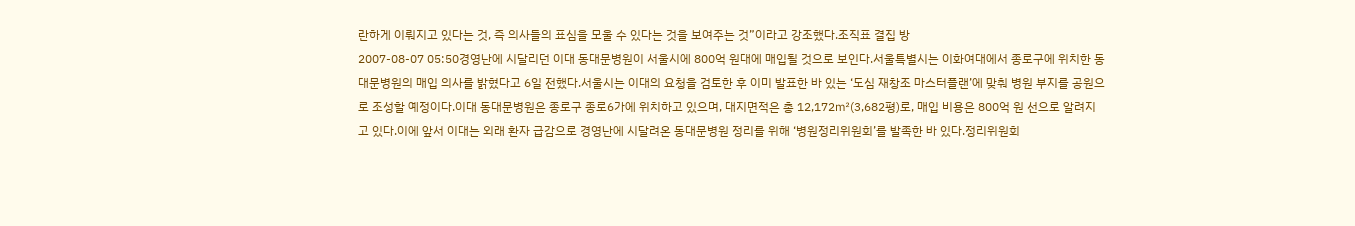란하게 이뤄지고 있다는 것, 즉 의사들의 표심을 모울 수 있다는 것을 보여주는 것”이라고 강조했다.조직표 결집 방
2007-08-07 05:50경영난에 시달리던 이대 동대문병원이 서울시에 800억 원대에 매입될 것으로 보인다.서울특별시는 이화여대에서 종로구에 위치한 동대문병원의 매입 의사를 밝혔다고 6일 전했다.서울시는 이대의 요청을 검토한 후 이미 발표한 바 있는 ‘도심 재창조 마스터플랜’에 맞춰 병원 부지를 공원으로 조성할 예정이다.이대 동대문병원은 종로구 종로6가에 위치하고 있으며, 대지면적은 총 12,172㎡(3,682평)로, 매입 비용은 800억 원 선으로 알려지고 있다.이에 앞서 이대는 외래 환자 급감으로 경영난에 시달려온 동대문병원 정리를 위해 ‘병원정리위원회’를 발족한 바 있다.정리위원회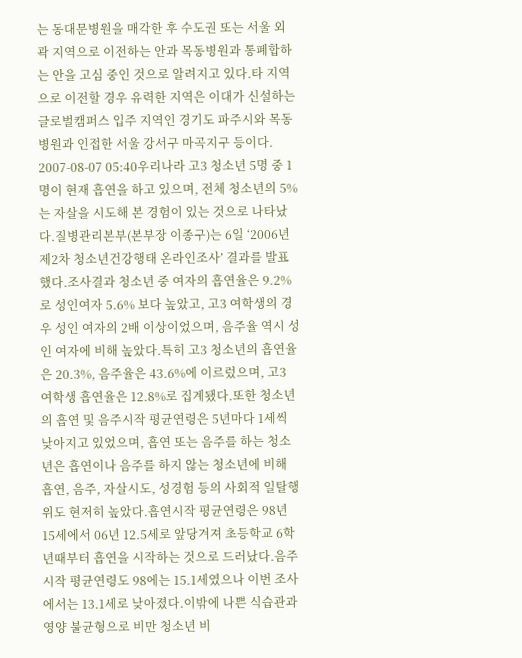는 동대문병원을 매각한 후 수도권 또는 서울 외곽 지역으로 이전하는 안과 목동병원과 통폐합하는 안을 고심 중인 것으로 알려지고 있다.타 지역으로 이전할 경우 유력한 지역은 이대가 신설하는 글로벌캠퍼스 입주 지역인 경기도 파주시와 목동병원과 인접한 서울 강서구 마곡지구 등이다.
2007-08-07 05:40우리나라 고3 청소년 5명 중 1명이 현재 흡연을 하고 있으며, 전체 청소년의 5%는 자살을 시도해 본 경험이 있는 것으로 나타났다.질병관리본부(본부장 이종구)는 6일 ‘2006년 제2차 청소년건강행태 온라인조사’ 결과를 발표했다.조사결과 청소년 중 여자의 흡연율은 9.2%로 성인여자 5.6% 보다 높았고, 고3 여학생의 경우 성인 여자의 2배 이상이었으며, 음주율 역시 성인 여자에 비해 높았다.특히 고3 청소년의 흡연율은 20.3%, 음주율은 43.6%에 이르렀으며, 고3 여학생 흡연율은 12.8%로 집계됐다.또한 청소년의 흡연 및 음주시작 평균연령은 5년마다 1세씩 낮아지고 있었으며, 흡연 또는 음주를 하는 청소년은 흡연이나 음주를 하지 않는 청소년에 비해 흡연, 음주, 자살시도, 성경험 등의 사회적 일탈행위도 현저히 높았다.흡연시작 평균연령은 98년 15세에서 06년 12.5세로 앞당겨져 초등학교 6학년때부터 흡연을 시작하는 것으로 드러났다.음주시작 평균연령도 98에는 15.1세였으나 이번 조사에서는 13.1세로 낮아졌다.이밖에 나쁜 식습관과 영양 불균형으로 비만 청소년 비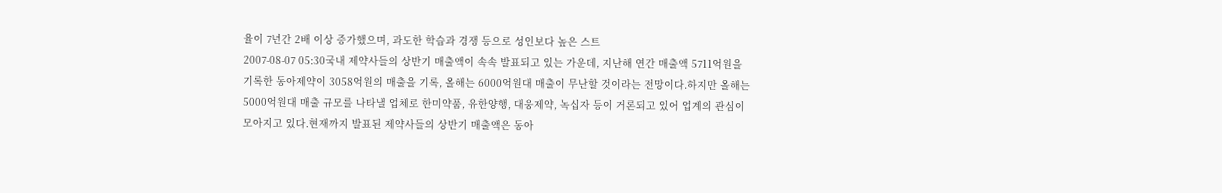율이 7년간 2배 이상 증가했으며, 과도한 학습과 경쟁 등으로 성인보다 높은 스트
2007-08-07 05:30국내 제약사들의 상반기 매출액이 속속 발표되고 있는 가운데, 지난해 연간 매출액 5711억원을 기록한 동아제약이 3058억원의 매출을 기록, 올해는 6000억원대 매출이 무난할 것이라는 전망이다.하지만 올해는 5000억원대 매출 규모를 나타낼 업체로 한미약품, 유한양행, 대웅제약, 녹십자 등이 거론되고 있어 업계의 관심이 모아지고 있다.현재까지 발표된 제약사들의 상반기 매출액은 동아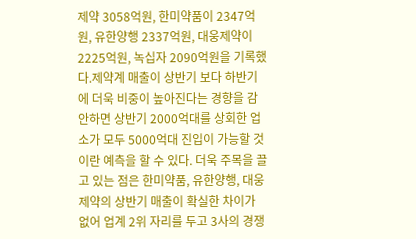제약 3058억원, 한미약품이 2347억원, 유한양행 2337억원, 대웅제약이 2225억원, 녹십자 2090억원을 기록했다.제약계 매출이 상반기 보다 하반기에 더욱 비중이 높아진다는 경향을 감안하면 상반기 2000억대를 상회한 업소가 모두 5000억대 진입이 가능할 것이란 예측을 할 수 있다. 더욱 주목을 끌고 있는 점은 한미약품, 유한양행, 대웅제약의 상반기 매출이 확실한 차이가 없어 업계 2위 자리를 두고 3사의 경쟁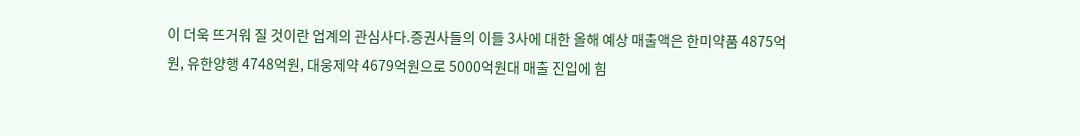이 더욱 뜨거워 질 것이란 업계의 관심사다.증권사들의 이들 3사에 대한 올해 예상 매출액은 한미약품 4875억원, 유한양행 4748억원, 대웅제약 4679억원으로 5000억원대 매출 진입에 힘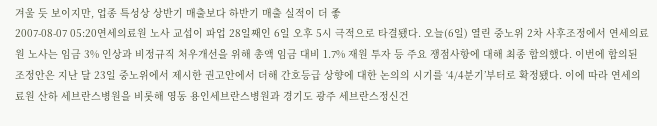겨울 듯 보이지만, 업종 특성상 상반기 매출보다 하반기 매출 실적이 더 좋
2007-08-07 05:20연세의료원 노사 교섭이 파업 28일째인 6일 오후 5시 극적으로 타결됐다. 오늘(6일) 열린 중노위 2차 사후조정에서 연세의료원 노사는 임금 3% 인상과 비정규직 처우개선을 위해 총액 임금 대비 1.7% 재원 투자 등 주요 쟁점사항에 대해 최종 합의했다. 이번에 합의된 조정안은 지난 달 23일 중노위에서 제시한 권고안에서 더해 간호등급 상향에 대한 논의의 시기를 ‘4/4분기’부터로 확정됐다. 이에 따라 연세의료원 산하 세브란스병원을 비롯해 영동 용인세브란스병원과 경기도 광주 세브란스정신건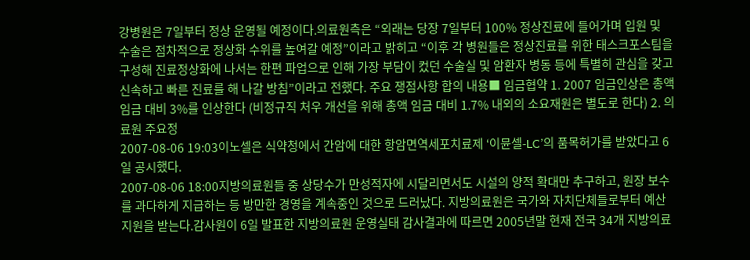강병원은 7일부터 정상 운영될 예정이다.의료원측은 “외래는 당장 7일부터 100% 정상진료에 들어가며 입원 및 수술은 점차적으로 정상화 수위를 높여갈 예정”이라고 밝히고 “이후 각 병원들은 정상진료를 위한 태스크포스팀을 구성해 진료정상화에 나서는 한편 파업으로 인해 가장 부담이 컸던 수술실 및 암환자 병동 등에 특별히 관심을 갖고 신속하고 빠른 진료를 해 나갈 방침”이라고 전했다. 주요 쟁점사항 합의 내용■ 임금협약 1. 2007 임금인상은 총액 임금 대비 3%를 인상한다 (비정규직 처우 개선을 위해 총액 임금 대비 1.7% 내외의 소요재원은 별도로 한다) 2. 의료원 주요정
2007-08-06 19:03이노셀은 식약청에서 간암에 대한 항암면역세포치료제 ‘이뮨셀-LC’의 품목허가를 받았다고 6일 공시했다.
2007-08-06 18:00지방의료원들 중 상당수가 만성적자에 시달리면서도 시설의 양적 확대만 추구하고, 원장 보수를 과다하게 지급하는 등 방만한 경영을 계속중인 것으로 드러났다. 지방의료원은 국가와 자치단체들로부터 예산지원을 받는다.감사원이 6일 발표한 지방의료원 운영실태 감사결과에 따르면 2005년말 현재 전국 34개 지방의료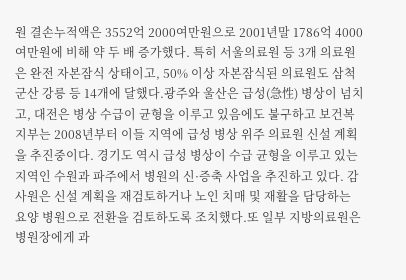원 결손누적액은 3552억 2000여만원으로 2001년말 1786억 4000여만원에 비해 약 두 배 증가했다. 특히 서울의료원 등 3개 의료원은 완전 자본잠식 상태이고, 50% 이상 자본잠식된 의료원도 삼척 군산 강릉 등 14개에 달했다.광주와 울산은 급성(急性) 병상이 넘치고, 대전은 병상 수급이 균형을 이루고 있음에도 불구하고 보건복지부는 2008년부터 이들 지역에 급성 병상 위주 의료원 신설 계획을 추진중이다. 경기도 역시 급성 병상이 수급 균형을 이루고 있는 지역인 수원과 파주에서 병원의 신·증축 사업을 추진하고 있다. 감사원은 신설 계획을 재검토하거나 노인 치매 및 재활을 담당하는 요양 병원으로 전환을 검토하도록 조치했다.또 일부 지방의료원은 병원장에게 과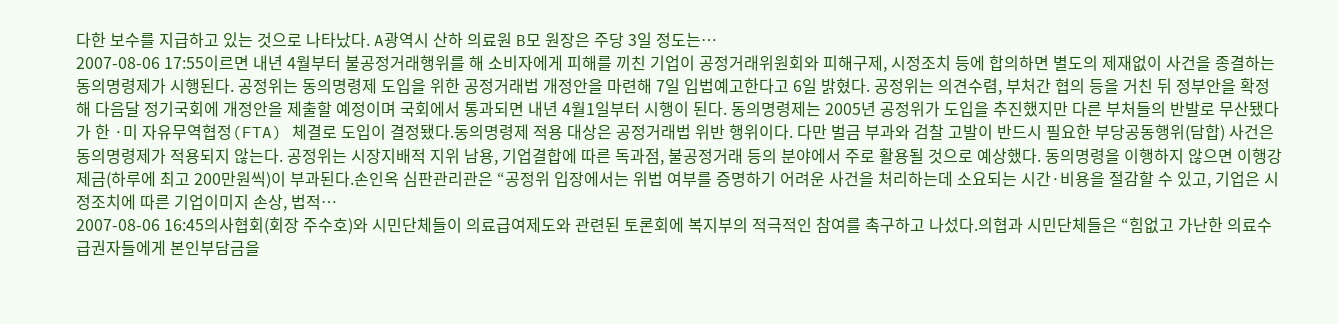다한 보수를 지급하고 있는 것으로 나타났다. A광역시 산하 의료원 B모 원장은 주당 3일 정도는…
2007-08-06 17:55이르면 내년 4월부터 불공정거래행위를 해 소비자에게 피해를 끼친 기업이 공정거래위원회와 피해구제, 시정조치 등에 합의하면 별도의 제재없이 사건을 종결하는 동의명령제가 시행된다. 공정위는 동의명령제 도입을 위한 공정거래법 개정안을 마련해 7일 입법예고한다고 6일 밝혔다. 공정위는 의견수렴, 부처간 협의 등을 거친 뒤 정부안을 확정해 다음달 정기국회에 개정안을 제출할 예정이며 국회에서 통과되면 내년 4월1일부터 시행이 된다. 동의명령제는 2005년 공정위가 도입을 추진했지만 다른 부처들의 반발로 무산됐다가 한 ·미 자유무역협정(FTA) 체결로 도입이 결정됐다.동의명령제 적용 대상은 공정거래법 위반 행위이다. 다만 벌금 부과와 검찰 고발이 반드시 필요한 부당공동행위(담합) 사건은 동의명령제가 적용되지 않는다. 공정위는 시장지배적 지위 남용, 기업결합에 따른 독과점, 불공정거래 등의 분야에서 주로 활용될 것으로 예상했다. 동의명령을 이행하지 않으면 이행강제금(하루에 최고 200만원씩)이 부과된다.손인옥 심판관리관은 “공정위 입장에서는 위법 여부를 증명하기 어려운 사건을 처리하는데 소요되는 시간·비용을 절감할 수 있고, 기업은 시정조치에 따른 기업이미지 손상, 법적…
2007-08-06 16:45의사협회(회장 주수호)와 시민단체들이 의료급여제도와 관련된 토론회에 복지부의 적극적인 참여를 촉구하고 나섰다.의협과 시민단체들은 “힘없고 가난한 의료수급권자들에게 본인부담금을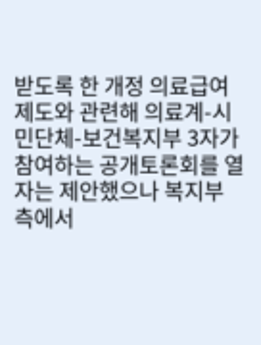받도록 한 개정 의료급여제도와 관련해 의료계-시민단체-보건복지부 3자가 참여하는 공개토론회를 열자는 제안했으나 복지부 측에서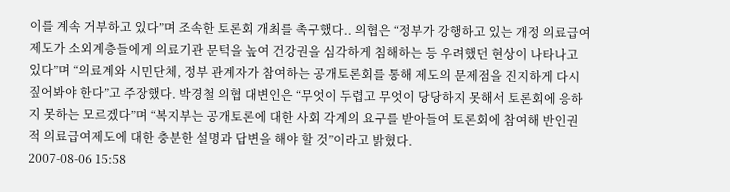이를 계속 거부하고 있다”며 조속한 토론회 개최를 촉구했다.. 의협은 “정부가 강행하고 있는 개정 의료급여제도가 소외계층들에게 의료기관 문턱을 높여 건강권을 심각하게 침해하는 등 우려했던 현상이 나타나고 있다”며 “의료계와 시민단체, 정부 관계자가 참여하는 공개토론회를 통해 제도의 문제점을 진지하게 다시 짚어봐야 한다”고 주장했다. 박경철 의협 대변인은 “무엇이 두렵고 무엇이 당당하지 못해서 토론회에 응하지 못하는 모르겠다”며 “복지부는 공개토론에 대한 사회 각계의 요구를 받아들여 토론회에 참여해 반인권적 의료급여제도에 대한 충분한 설명과 답변을 해야 할 것”이라고 밝혔다.
2007-08-06 15:58